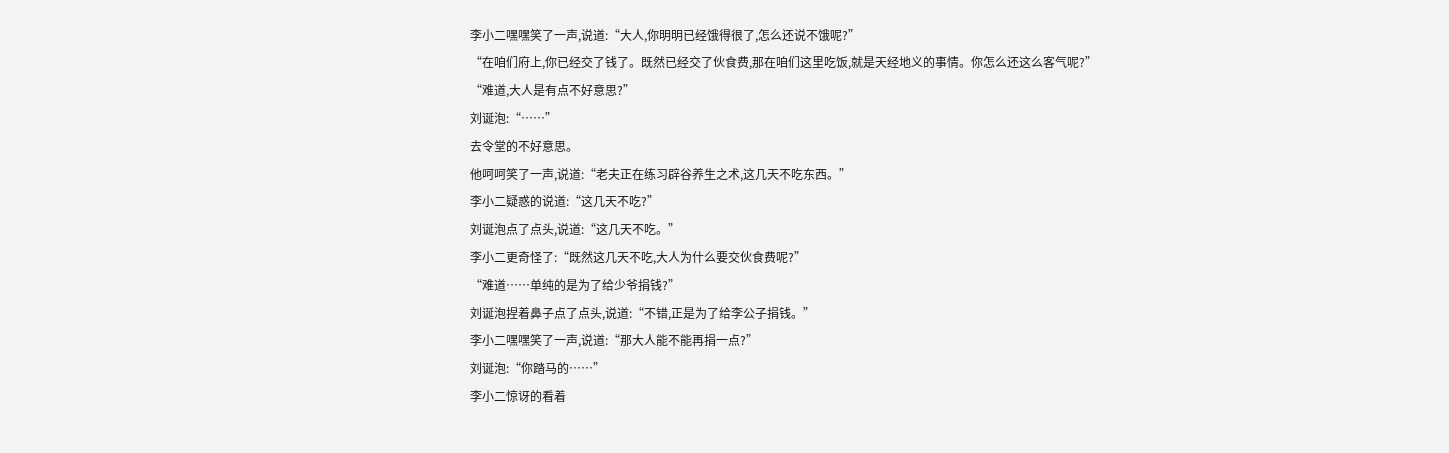李小二嘿嘿笑了一声,说道:“大人,你明明已经饿得很了,怎么还说不饿呢?”
“在咱们府上,你已经交了钱了。既然已经交了伙食费,那在咱们这里吃饭,就是天经地义的事情。你怎么还这么客气呢?”
“难道,大人是有点不好意思?”
刘诞泡:“……”
去令堂的不好意思。
他呵呵笑了一声,说道:“老夫正在练习辟谷养生之术,这几天不吃东西。”
李小二疑惑的说道:“这几天不吃?”
刘诞泡点了点头,说道:“这几天不吃。”
李小二更奇怪了:“既然这几天不吃,大人为什么要交伙食费呢?”
“难道……单纯的是为了给少爷捐钱?”
刘诞泡捏着鼻子点了点头,说道:“不错,正是为了给李公子捐钱。”
李小二嘿嘿笑了一声,说道:“那大人能不能再捐一点?”
刘诞泡:“你踏马的……”
李小二惊讶的看着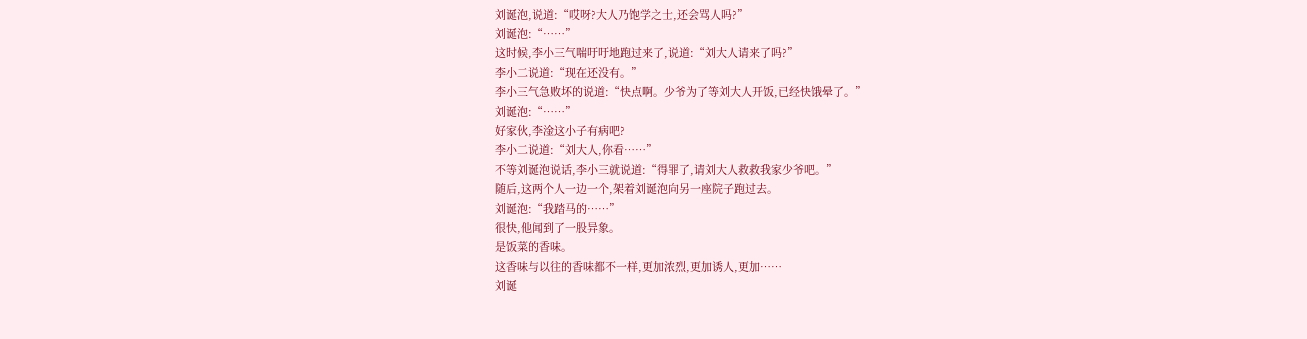刘诞泡,说道:“哎呀?大人乃饱学之士,还会骂人吗?”
刘诞泡:“……”
这时候,李小三气喘吁吁地跑过来了,说道:“刘大人请来了吗?”
李小二说道:“现在还没有。”
李小三气急败坏的说道:“快点啊。少爷为了等刘大人开饭,已经快饿晕了。”
刘诞泡:“……”
好家伙,李淦这小子有病吧?
李小二说道:“刘大人,你看……”
不等刘诞泡说话,李小三就说道:“得罪了,请刘大人救救我家少爷吧。”
随后,这两个人一边一个,架着刘诞泡向另一座院子跑过去。
刘诞泡:“我踏马的……”
很快,他闻到了一股异象。
是饭菜的香味。
这香味与以往的香味都不一样,更加浓烈,更加诱人,更加……
刘诞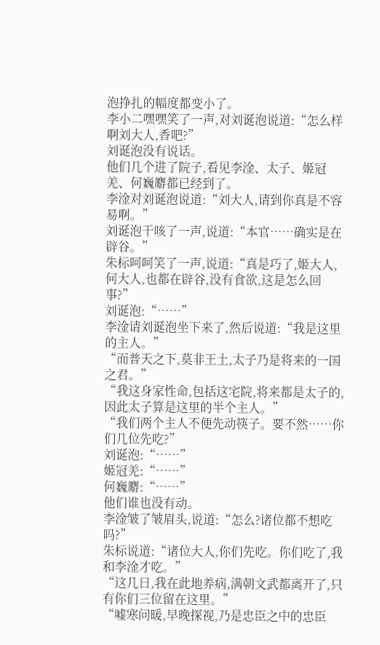泡挣扎的幅度都变小了。
李小二嘿嘿笑了一声,对刘诞泡说道:“怎么样啊刘大人,香吧?”
刘诞泡没有说话。
他们几个进了院子,看见李淦、太子、姬冠羌、何巍麝都已经到了。
李淦对刘诞泡说道:“刘大人,请到你真是不容易啊。”
刘诞泡干咳了一声,说道:“本官……确实是在辟谷。”
朱标呵呵笑了一声,说道:“真是巧了,姬大人,何大人,也都在辟谷,没有食欲,这是怎么回事?”
刘诞泡:“……”
李淦请刘诞泡坐下来了,然后说道:“我是这里的主人。”
“而普天之下,莫非王土,太子乃是将来的一国之君。”
“我这身家性命,包括这宅院,将来都是太子的,因此太子算是这里的半个主人。”
“我们两个主人不便先动筷子。要不然……你们几位先吃?”
刘诞泡:“……”
姬冠羌:“……”
何巍麝:“……”
他们谁也没有动。
李淦皱了皱眉头,说道:“怎么?诸位都不想吃吗?”
朱标说道:“诸位大人,你们先吃。你们吃了,我和李淦才吃。”
“这几日,我在此地养病,满朝文武都离开了,只有你们三位留在这里。”
“嘘寒问暖,早晚探视,乃是忠臣之中的忠臣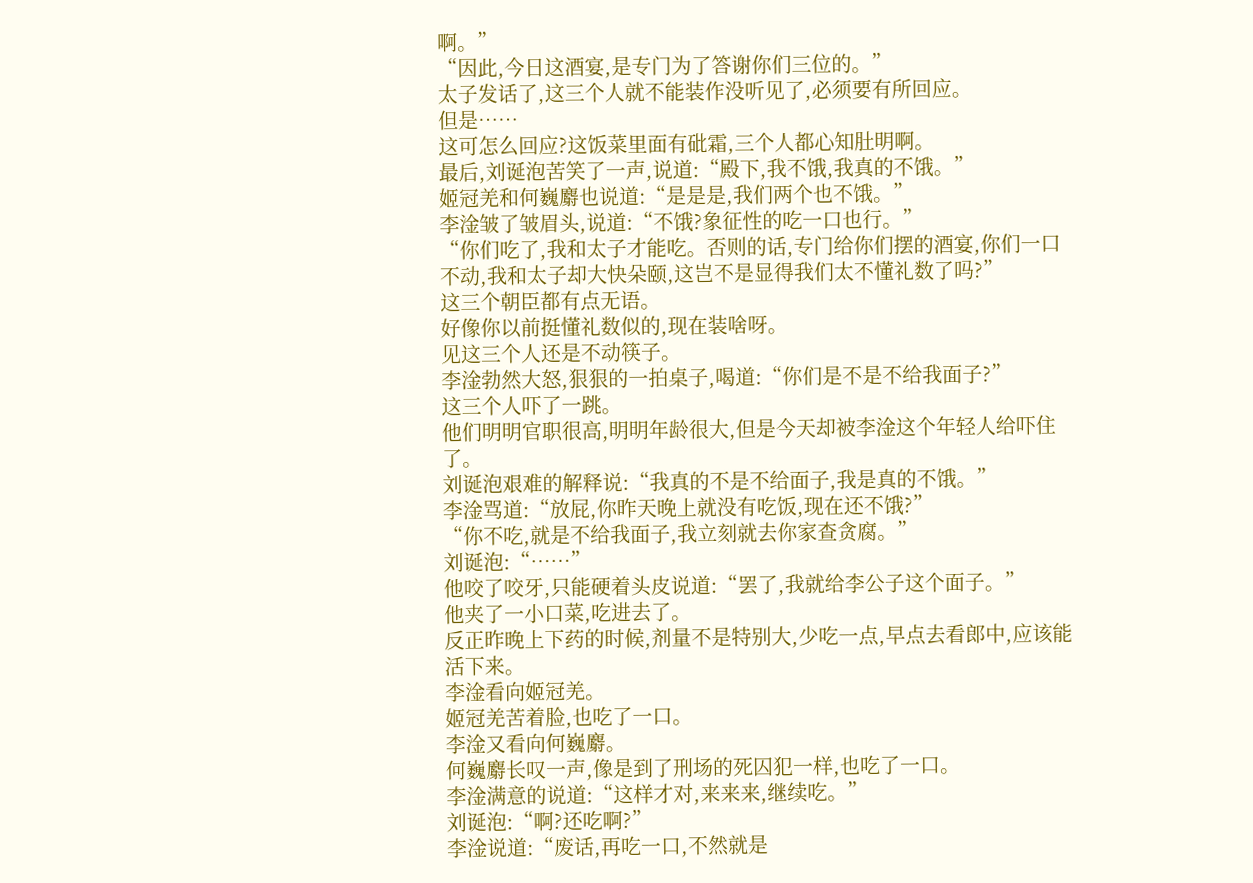啊。”
“因此,今日这酒宴,是专门为了答谢你们三位的。”
太子发话了,这三个人就不能装作没听见了,必须要有所回应。
但是……
这可怎么回应?这饭菜里面有砒霜,三个人都心知肚明啊。
最后,刘诞泡苦笑了一声,说道:“殿下,我不饿,我真的不饿。”
姬冠羌和何巍麝也说道:“是是是,我们两个也不饿。”
李淦皱了皱眉头,说道:“不饿?象征性的吃一口也行。”
“你们吃了,我和太子才能吃。否则的话,专门给你们摆的酒宴,你们一口不动,我和太子却大快朵颐,这岂不是显得我们太不懂礼数了吗?”
这三个朝臣都有点无语。
好像你以前挺懂礼数似的,现在装啥呀。
见这三个人还是不动筷子。
李淦勃然大怒,狠狠的一拍桌子,喝道:“你们是不是不给我面子?”
这三个人吓了一跳。
他们明明官职很高,明明年龄很大,但是今天却被李淦这个年轻人给吓住了。
刘诞泡艰难的解释说:“我真的不是不给面子,我是真的不饿。”
李淦骂道:“放屁,你昨天晚上就没有吃饭,现在还不饿?”
“你不吃,就是不给我面子,我立刻就去你家查贪腐。”
刘诞泡:“……”
他咬了咬牙,只能硬着头皮说道:“罢了,我就给李公子这个面子。”
他夹了一小口菜,吃进去了。
反正昨晚上下药的时候,剂量不是特别大,少吃一点,早点去看郎中,应该能活下来。
李淦看向姬冠羌。
姬冠羌苦着脸,也吃了一口。
李淦又看向何巍麝。
何巍麝长叹一声,像是到了刑场的死囚犯一样,也吃了一口。
李淦满意的说道:“这样才对,来来来,继续吃。”
刘诞泡:“啊?还吃啊?”
李淦说道:“废话,再吃一口,不然就是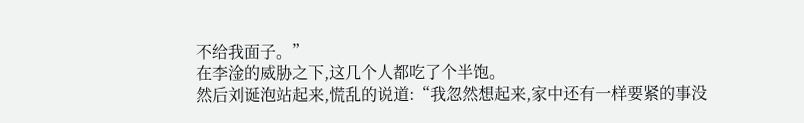不给我面子。”
在李淦的威胁之下,这几个人都吃了个半饱。
然后刘诞泡站起来,慌乱的说道:“我忽然想起来,家中还有一样要紧的事没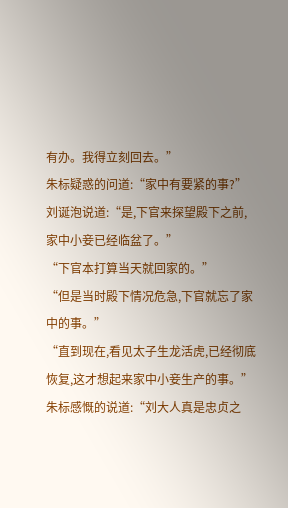有办。我得立刻回去。”
朱标疑惑的问道:“家中有要紧的事?”
刘诞泡说道:“是,下官来探望殿下之前,家中小妾已经临盆了。”
“下官本打算当天就回家的。”
“但是当时殿下情况危急,下官就忘了家中的事。”
“直到现在,看见太子生龙活虎,已经彻底恢复,这才想起来家中小妾生产的事。”
朱标感慨的说道:“刘大人真是忠贞之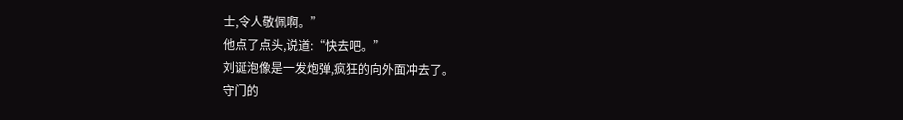士,令人敬佩啊。”
他点了点头,说道:“快去吧。”
刘诞泡像是一发炮弹,疯狂的向外面冲去了。
守门的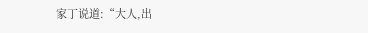家丁说道:“大人,出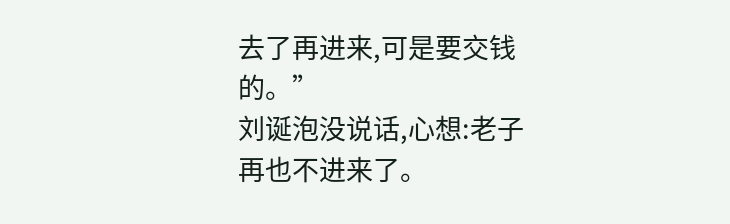去了再进来,可是要交钱的。”
刘诞泡没说话,心想:老子再也不进来了。